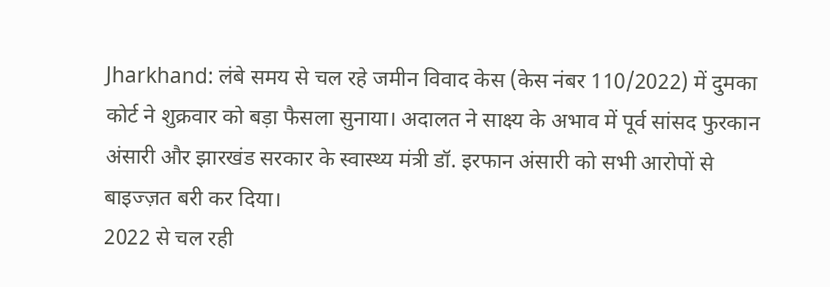Jharkhand: लंबे समय से चल रहे जमीन विवाद केस (केस नंबर 110/2022) में दुमका कोर्ट ने शुक्रवार को बड़ा फैसला सुनाया। अदालत ने साक्ष्य के अभाव में पूर्व सांसद फुरकान अंसारी और झारखंड सरकार के स्वास्थ्य मंत्री डॉ. इरफान अंसारी को सभी आरोपों से बाइज्ज़त बरी कर दिया।
2022 से चल रही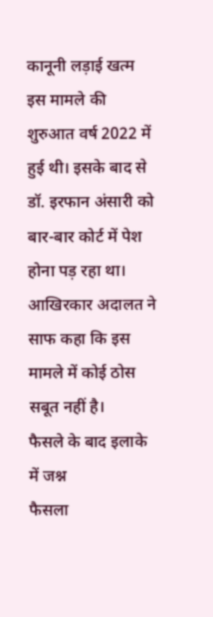कानूनी लड़ाई खत्म
इस मामले की शुरुआत वर्ष 2022 में हुई थी। इसके बाद से डॉ. इरफान अंसारी को बार-बार कोर्ट में पेश होना पड़ रहा था। आखिरकार अदालत ने साफ कहा कि इस मामले में कोई ठोस सबूत नहीं है।
फैसले के बाद इलाके में जश्न
फैसला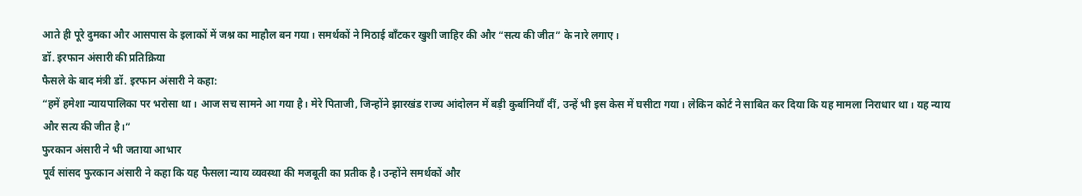आते ही पूरे दुमका और आसपास के इलाकों में जश्न का माहौल बन गया। समर्थकों ने मिठाई बाँटकर खुशी जाहिर की और “सत्य की जीत” के नारे लगाए।
डॉ. इरफान अंसारी की प्रतिक्रिया
फैसले के बाद मंत्री डॉ. इरफान अंसारी ने कहा:
“हमें हमेशा न्यायपालिका पर भरोसा था। आज सच सामने आ गया है। मेरे पिताजी, जिन्होंने झारखंड राज्य आंदोलन में बड़ी कुर्बानियाँ दीं, उन्हें भी इस केस में घसीटा गया। लेकिन कोर्ट ने साबित कर दिया कि यह मामला निराधार था। यह न्याय और सत्य की जीत है।”
फुरकान अंसारी ने भी जताया आभार
पूर्व सांसद फुरकान अंसारी ने कहा कि यह फैसला न्याय व्यवस्था की मजबूती का प्रतीक है। उन्होंने समर्थकों और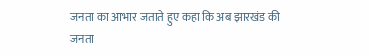जनता का आभार जताते हुए कहा कि अब झारखंड की जनता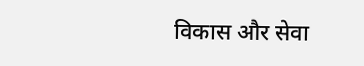विकास और सेवा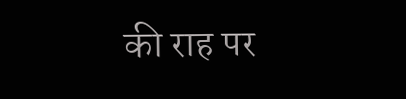की राह पर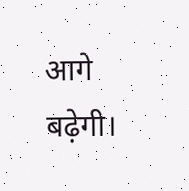आगे बढ़ेगी।